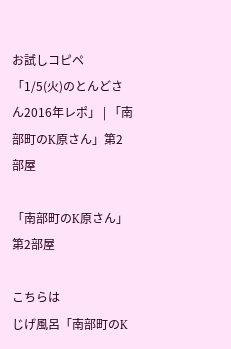お試しコピペ「1/5(火)のとんどさん2016年レポ」 | 「南部町のK原さん」第2部屋

「南部町のK原さん」第2部屋

こちらは
じげ風呂「南部町のK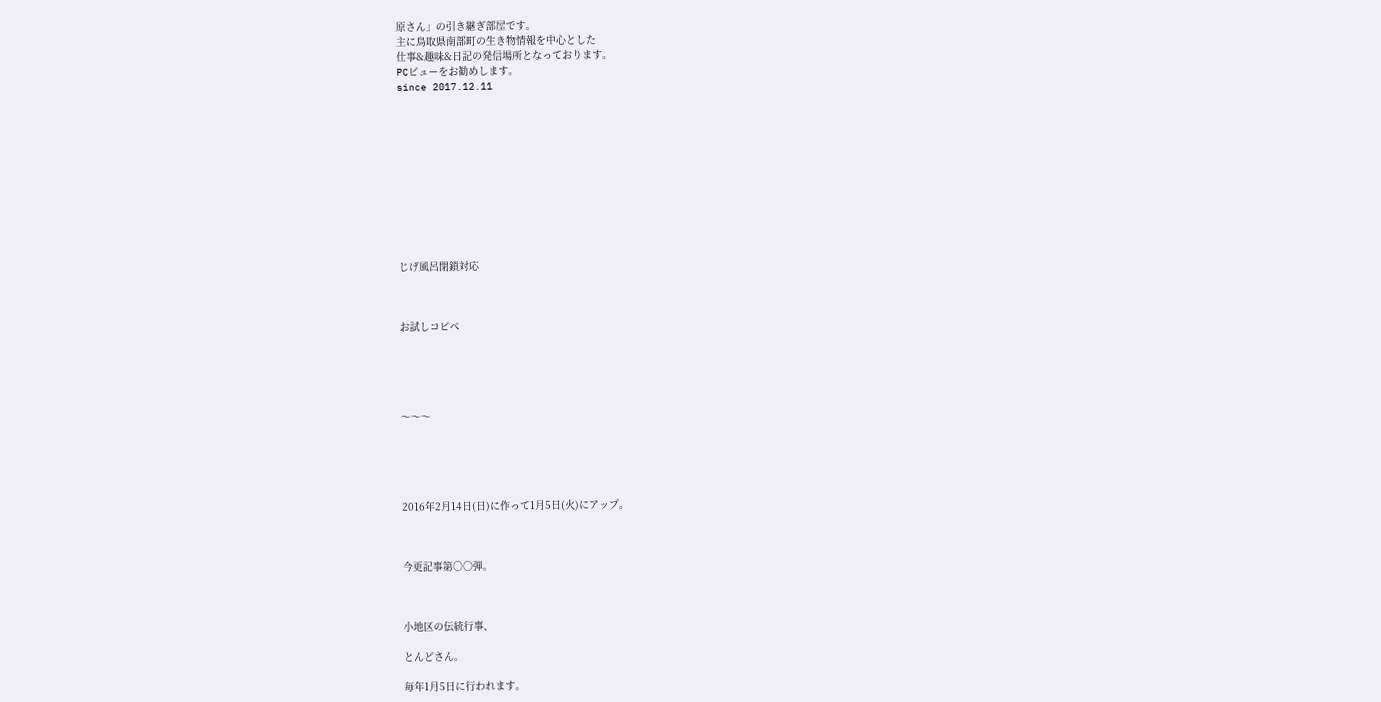原さん」の引き継ぎ部屋です。
主に鳥取県南部町の生き物情報を中心とした
仕事&趣味&日記の発信場所となっております。
PCビューをお勧めします。
since 2017.12.11











じげ風呂閉鎖対応



お試しコピペ





〜〜〜





2016年2月14日(日)に作って1月5日(火)にアップ。



今更記事第○○弾。



小地区の伝統行事、

とんどさん。

毎年1月5日に行われます。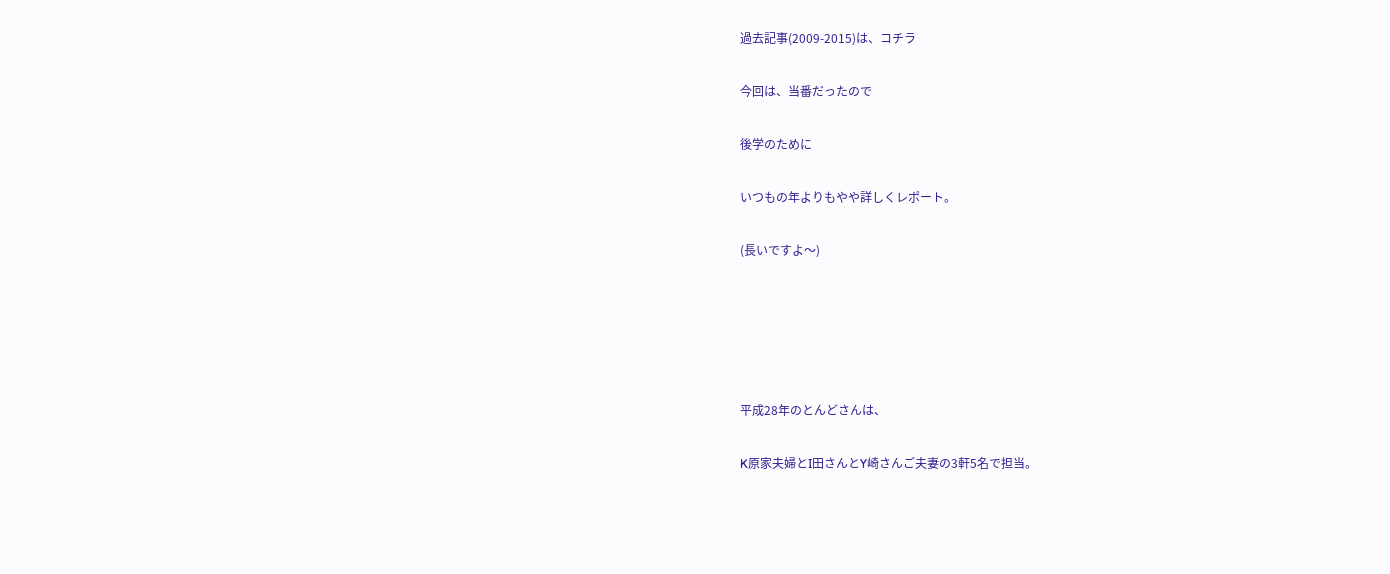過去記事(2009-2015)は、コチラ

今回は、当番だったので

後学のために

いつもの年よりもやや詳しくレポート。

(長いですよ〜)





平成28年のとんどさんは、

K原家夫婦とI田さんとY崎さんご夫妻の3軒5名で担当。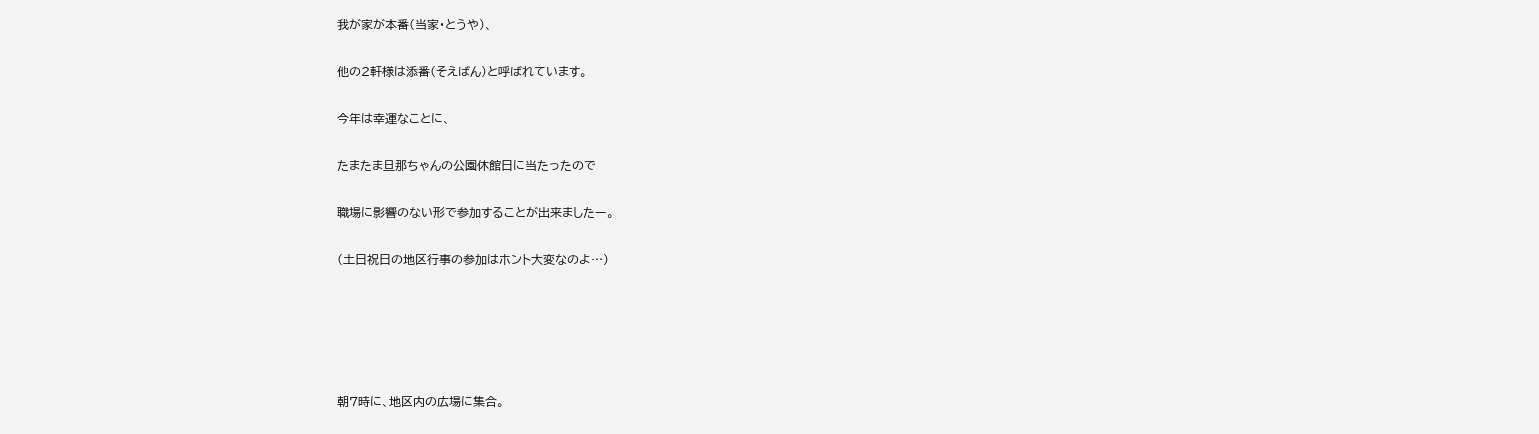我が家が本番(当家・とうや)、

他の2軒様は添番(そえばん)と呼ばれています。

今年は幸運なことに、

たまたま旦那ちゃんの公園休館日に当たったので

職場に影響のない形で参加することが出来ましたー。

(土日祝日の地区行事の参加はホント大変なのよ…)





朝7時に、地区内の広場に集合。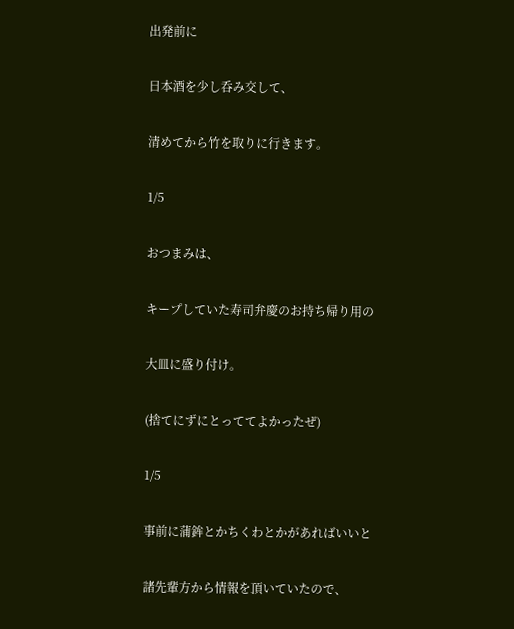出発前に

日本酒を少し呑み交して、

清めてから竹を取りに行きます。

1/5

おつまみは、

キープしていた寿司弁慶のお持ち帰り用の

大皿に盛り付け。

(捨てにずにとっててよかったぜ)

1/5

事前に蒲鉾とかちくわとかがあればいいと

諸先輩方から情報を頂いていたので、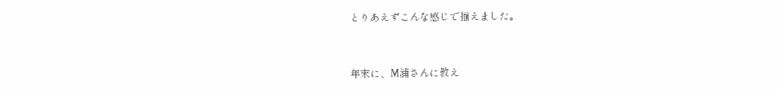とりあえずこんな感じで揃えました。



年末に、M浦さんに教え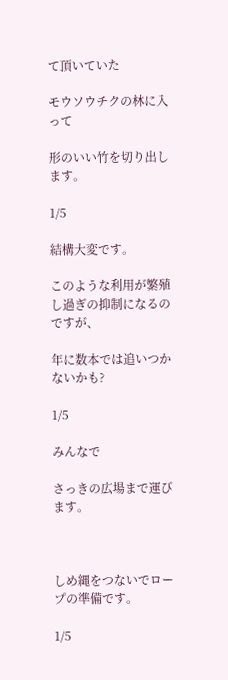て頂いていた

モウソウチクの林に入って

形のいい竹を切り出します。

1/5

結構大変です。

このような利用が繁殖し過ぎの抑制になるのですが、

年に数本では追いつかないかも?

1/5

みんなで

さっきの広場まで運びます。



しめ縄をつないでロープの準備です。

1/5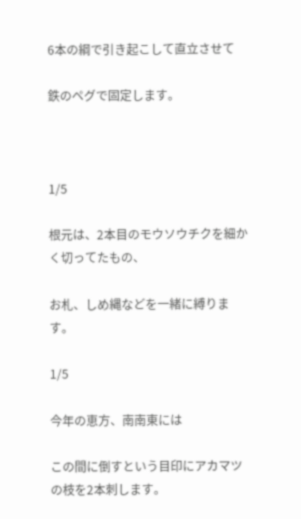6本の綱で引き起こして直立させて

鉄のペグで固定します。



1/5

根元は、2本目のモウソウチクを細かく切ってたもの、

お札、しめ縄などを一緒に縛ります。

1/5

今年の恵方、南南東には

この間に倒すという目印にアカマツの枝を2本刺します。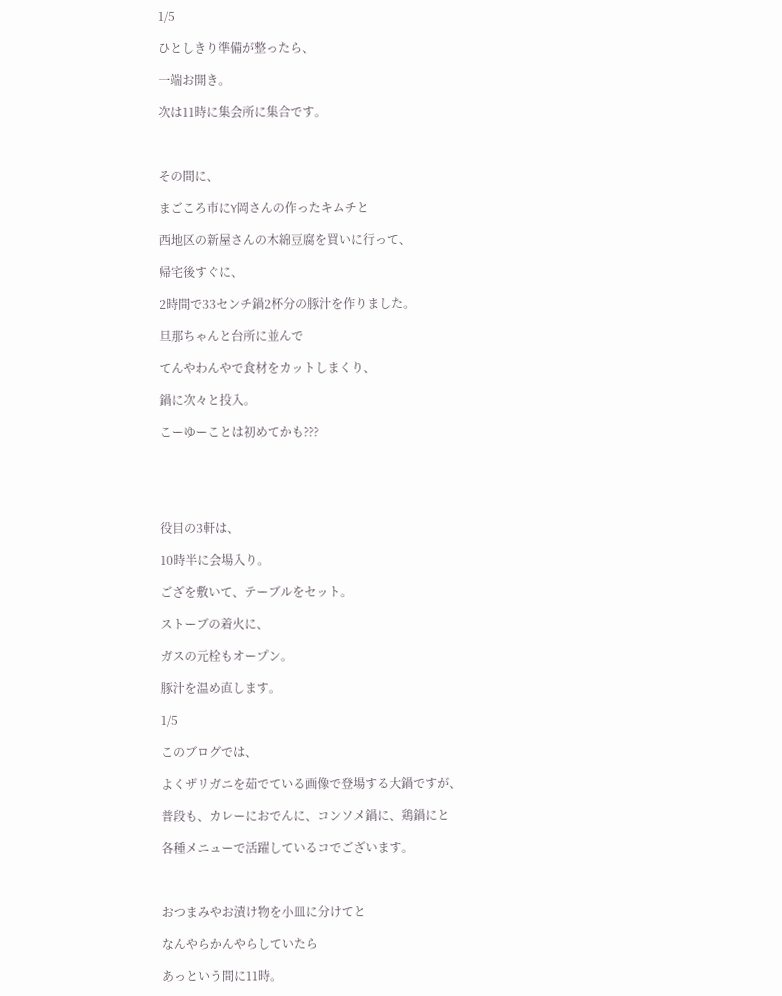1/5

ひとしきり準備が整ったら、

一端お開き。

次は11時に集会所に集合です。



その間に、

まごころ市にY岡さんの作ったキムチと

西地区の新屋さんの木綿豆腐を買いに行って、

帰宅後すぐに、

2時間で33センチ鍋2杯分の豚汁を作りました。

旦那ちゃんと台所に並んで

てんやわんやで食材をカットしまくり、

鍋に次々と投入。

こーゆーことは初めてかも???





役目の3軒は、

10時半に会場入り。

ござを敷いて、テーブルをセット。

ストーブの着火に、

ガスの元栓もオープン。

豚汁を温め直します。

1/5

このブログでは、

よくザリガニを茹でている画像で登場する大鍋ですが、

普段も、カレーにおでんに、コンソメ鍋に、鶏鍋にと

各種メニューで活躍しているコでございます。



おつまみやお漬け物を小皿に分けてと

なんやらかんやらしていたら

あっという間に11時。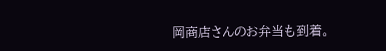岡商店さんのお弁当も到着。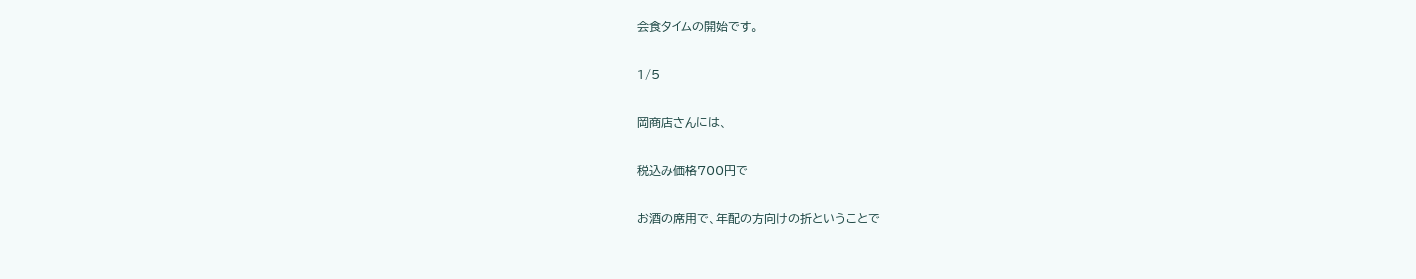会食タイムの開始です。

1/5

岡商店さんには、

税込み価格700円で

お酒の席用で、年配の方向けの折ということで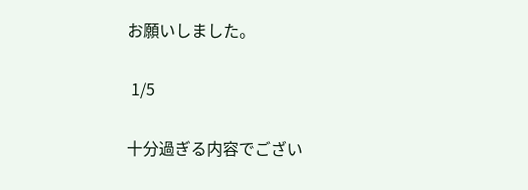お願いしました。

 1/5

十分過ぎる内容でござい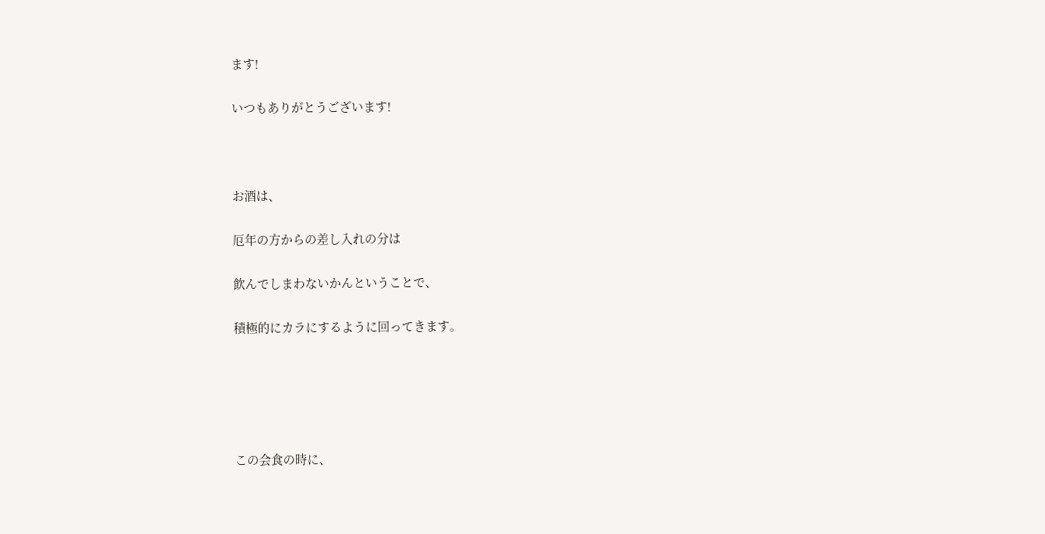ます!

いつもありがとうございます!



お酒は、

厄年の方からの差し入れの分は

飲んでしまわないかんということで、

積極的にカラにするように回ってきます。





この会食の時に、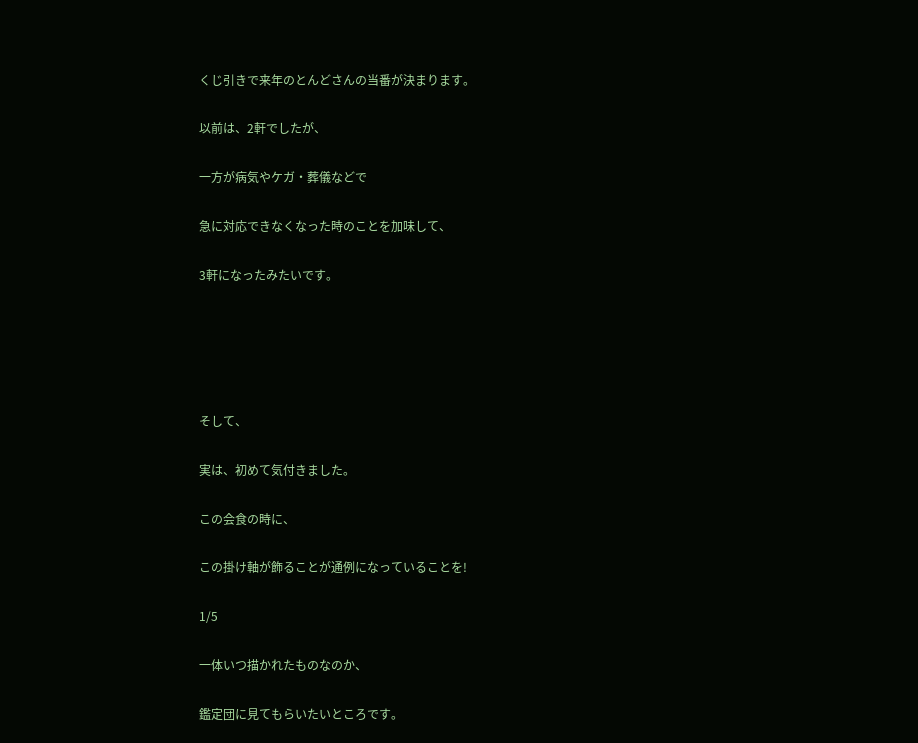くじ引きで来年のとんどさんの当番が決まります。

以前は、2軒でしたが、

一方が病気やケガ・葬儀などで

急に対応できなくなった時のことを加味して、

3軒になったみたいです。





そして、

実は、初めて気付きました。

この会食の時に、

この掛け軸が飾ることが通例になっていることを!

1/5

一体いつ描かれたものなのか、

鑑定団に見てもらいたいところです。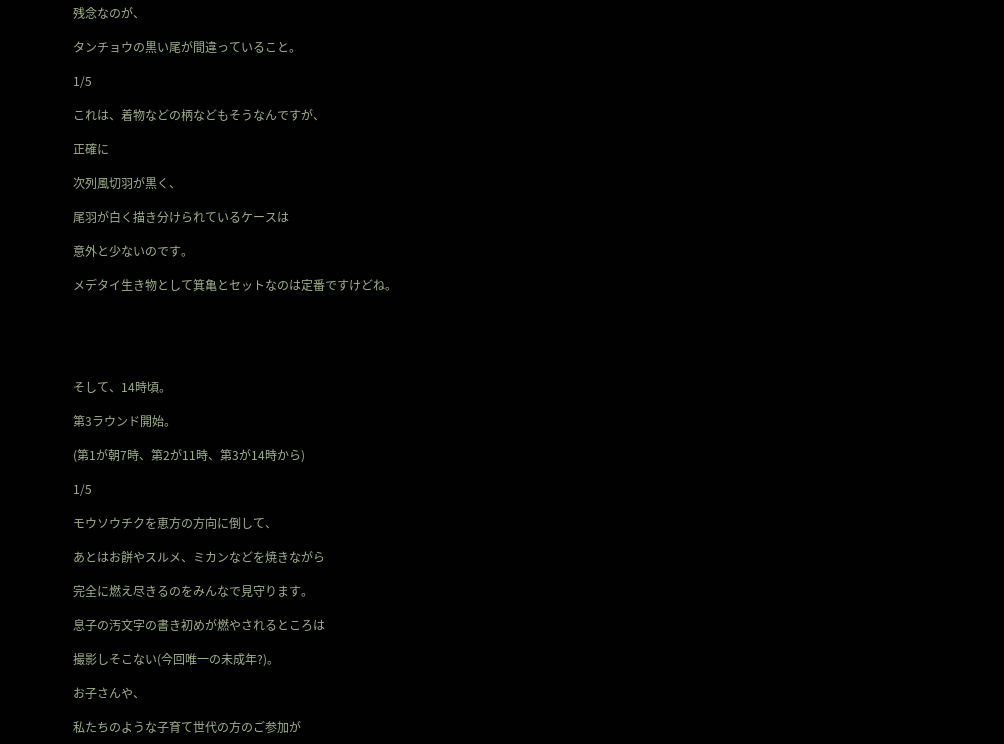残念なのが、

タンチョウの黒い尾が間違っていること。

1/5

これは、着物などの柄などもそうなんですが、

正確に

次列風切羽が黒く、

尾羽が白く描き分けられているケースは

意外と少ないのです。

メデタイ生き物として箕亀とセットなのは定番ですけどね。





そして、14時頃。

第3ラウンド開始。

(第1が朝7時、第2が11時、第3が14時から)

1/5

モウソウチクを恵方の方向に倒して、

あとはお餅やスルメ、ミカンなどを焼きながら

完全に燃え尽きるのをみんなで見守ります。

息子の汚文字の書き初めが燃やされるところは

撮影しそこない(今回唯一の未成年?)。

お子さんや、

私たちのような子育て世代の方のご参加が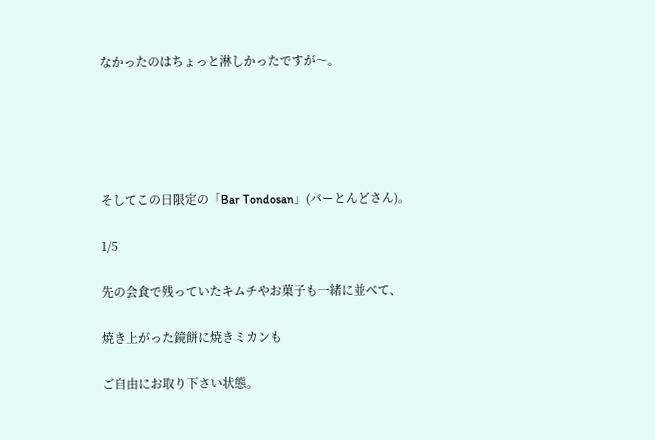なかったのはちょっと淋しかったですが〜。





そしてこの日限定の「Bar Tondosan」(バーとんどさん)。

1/5

先の会食で残っていたキムチやお菓子も一緒に並べて、

焼き上がった鏡餅に焼きミカンも

ご自由にお取り下さい状態。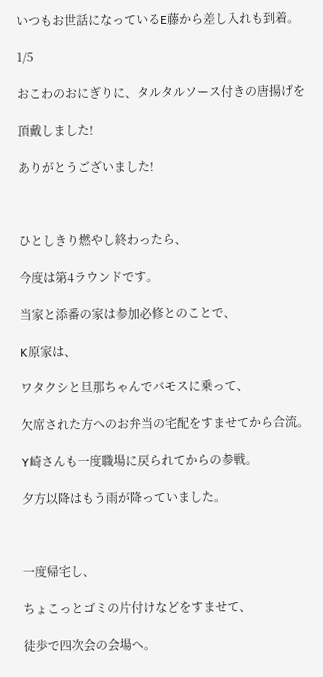いつもお世話になっているE藤から差し入れも到着。

1/5

おこわのおにぎりに、タルタルソース付きの唐揚げを

頂戴しました!

ありがとうございました!



ひとしきり燃やし終わったら、

今度は第4ラウンドです。

当家と添番の家は参加必修とのことで、

K原家は、

ワタクシと旦那ちゃんでバモスに乗って、

欠席された方へのお弁当の宅配をすませてから合流。

Y崎さんも一度職場に戻られてからの参戦。

夕方以降はもう雨が降っていました。



一度帰宅し、

ちょこっとゴミの片付けなどをすませて、

徒歩で四次会の会場へ。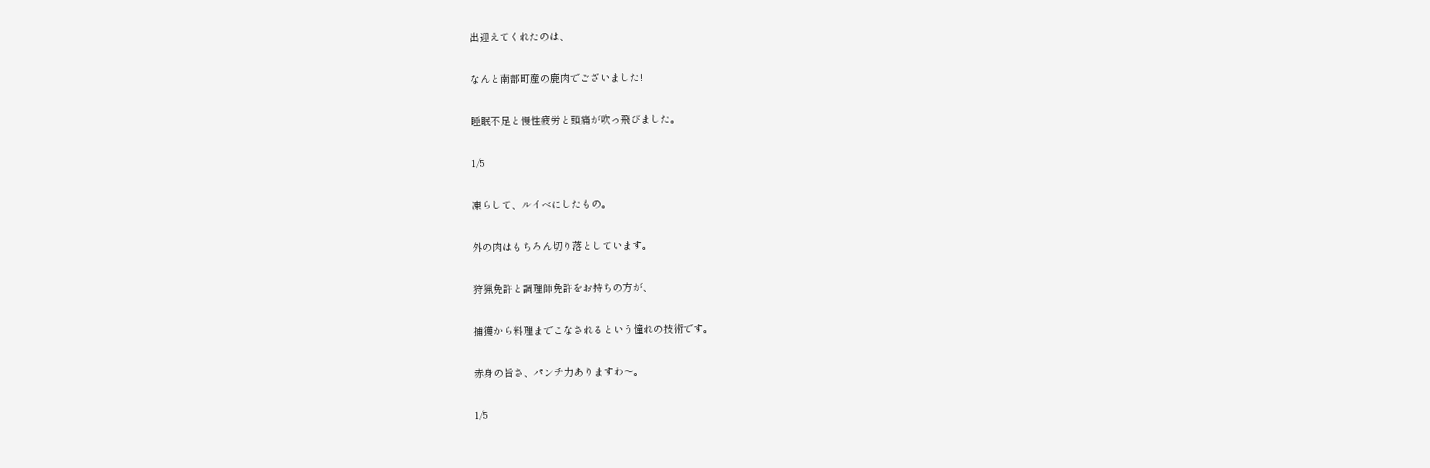出迎えてくれたのは、

なんと南部町産の鹿肉でございました!

睡眠不足と慢性疲労と頭痛が吹っ飛びました。

1/5

凍らして、ルイベにしたもの。

外の肉はもちろん切り落としています。

狩猟免許と調理師免許をお持ちの方が、

捕獲から料理までこなされるという憧れの技術です。

赤身の旨さ、パンチ力ありますわ〜。

1/5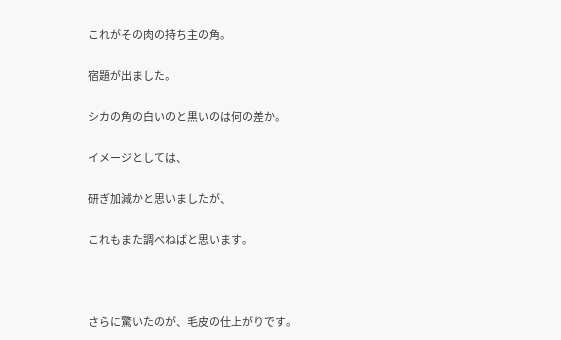これがその肉の持ち主の角。

宿題が出ました。

シカの角の白いのと黒いのは何の差か。

イメージとしては、

研ぎ加減かと思いましたが、

これもまた調べねばと思います。



さらに驚いたのが、毛皮の仕上がりです。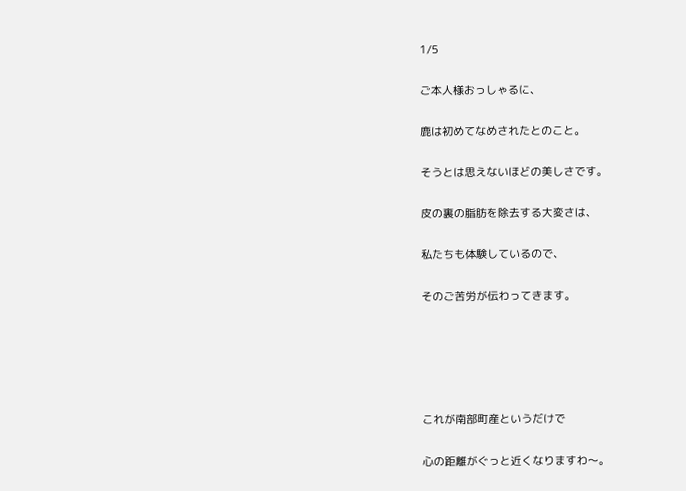1/5

ご本人様おっしゃるに、

鹿は初めてなめされたとのこと。

そうとは思えないほどの美しさです。

皮の裏の脂肪を除去する大変さは、

私たちも体験しているので、

そのご苦労が伝わってきます。





これが南部町産というだけで

心の距離がぐっと近くなりますわ〜。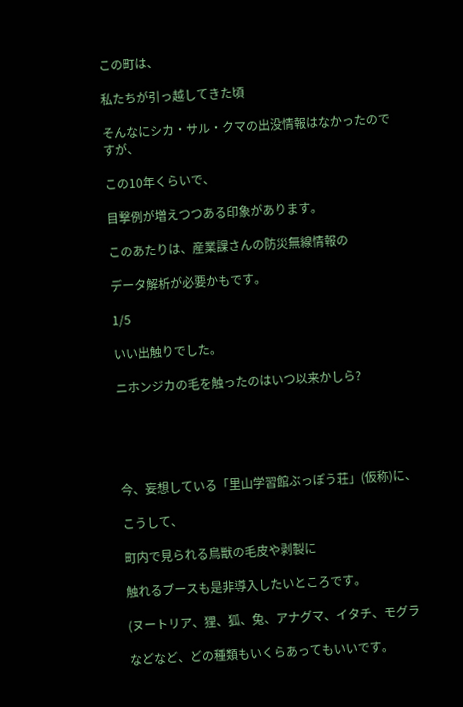この町は、

私たちが引っ越してきた頃

そんなにシカ・サル・クマの出没情報はなかったのですが、

この10年くらいで、

目撃例が増えつつある印象があります。

このあたりは、産業課さんの防災無線情報の

データ解析が必要かもです。

1/5

いい出触りでした。

ニホンジカの毛を触ったのはいつ以来かしら?





今、妄想している「里山学習館ぶっぽう荘」(仮称)に、

こうして、

町内で見られる鳥獣の毛皮や剥製に

触れるブースも是非導入したいところです。

(ヌートリア、狸、狐、兔、アナグマ、イタチ、モグラ

などなど、どの種類もいくらあってもいいです。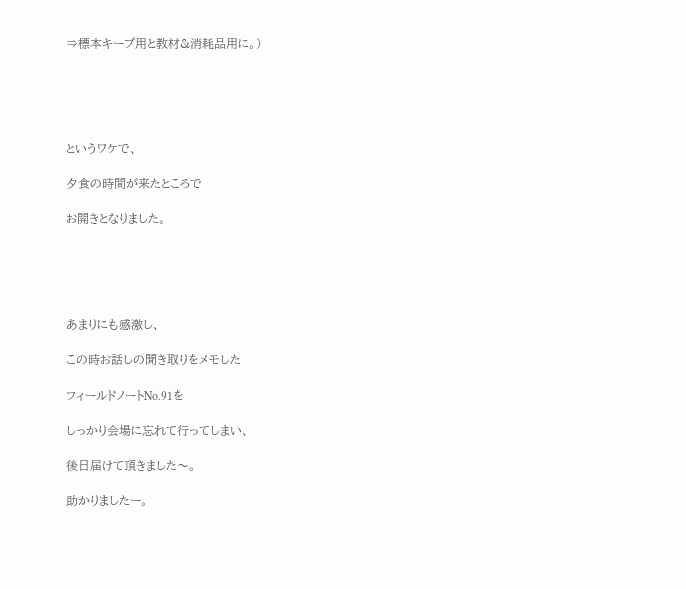⇒標本キープ用と教材&消耗品用に。)





というワケで、

夕食の時間が来たところで

お開きとなりました。





あまりにも感激し、

この時お話しの聞き取りをメモした

フィールドノートNo.91を

しっかり会場に忘れて行ってしまい、

後日届けて頂きました〜。

助かりましたー。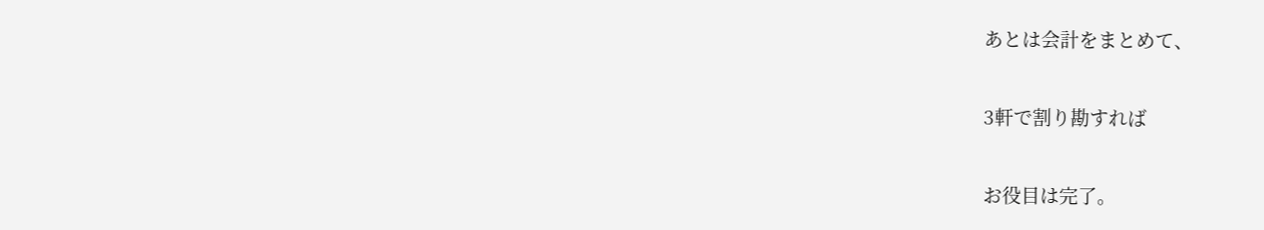あとは会計をまとめて、

3軒で割り勘すれば

お役目は完了。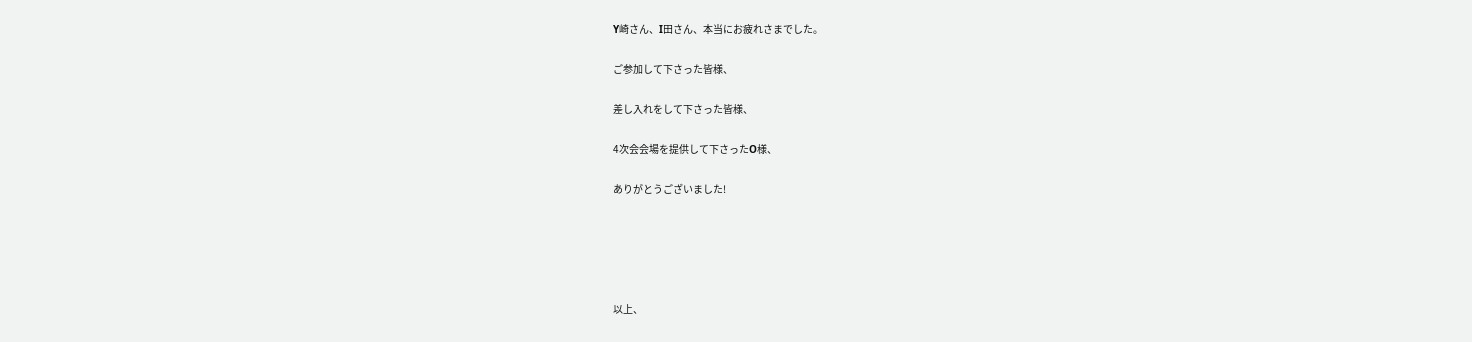Y崎さん、I田さん、本当にお疲れさまでした。

ご参加して下さった皆様、

差し入れをして下さった皆様、

4次会会場を提供して下さったO様、

ありがとうございました!





以上、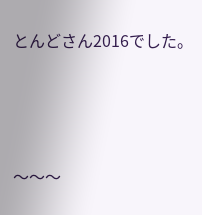とんどさん2016でした。





〜〜〜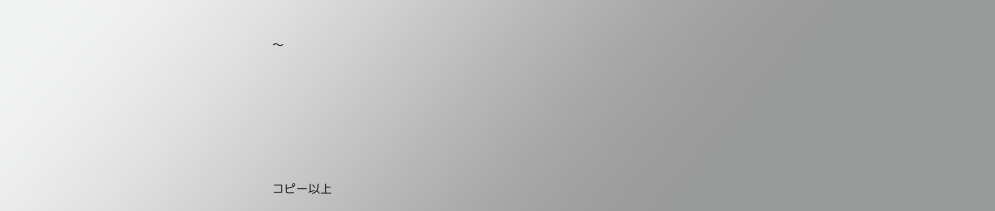〜





コピー以上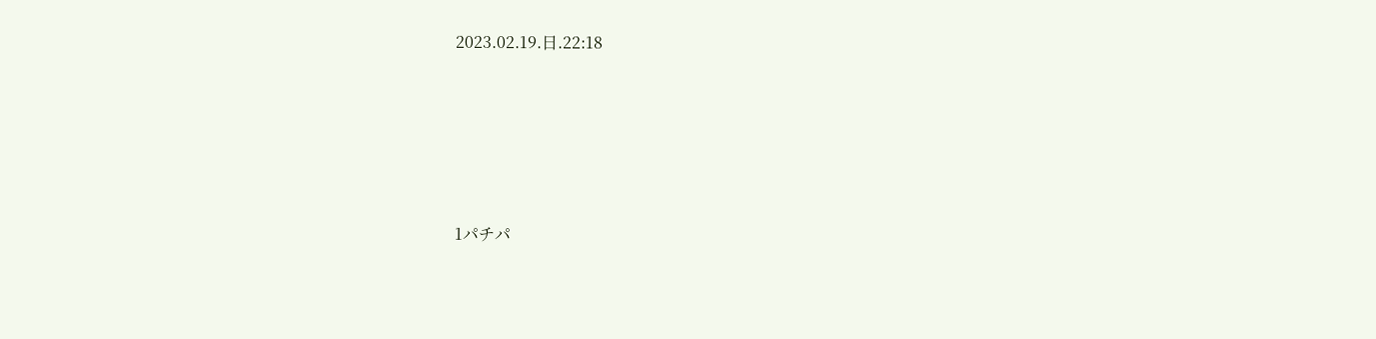2023.02.19.日.22:18





1パチパ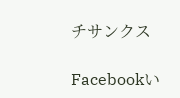チサンクス

Facebookい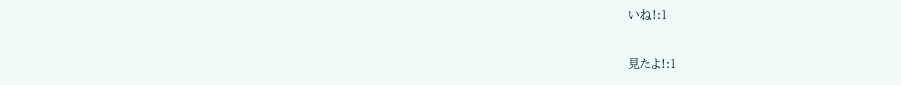いね!:1

見たよ!:1